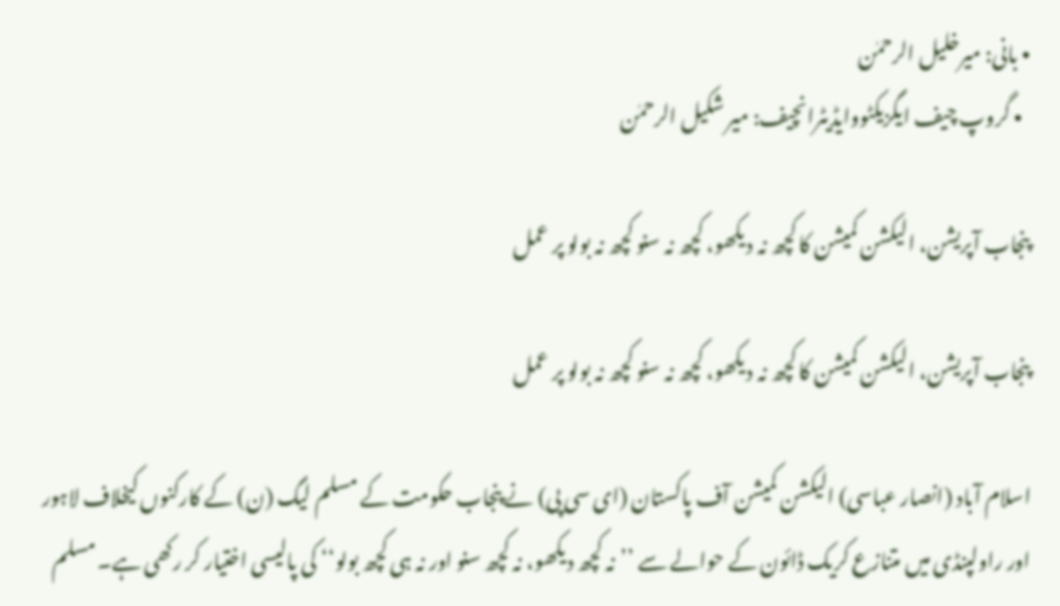• بانی: میرخلیل الرحمٰن
  • گروپ چیف ایگزیکٹووایڈیٹرانچیف: میر شکیل الرحمٰن

پنجاب آپریشن، الیکشن کمیشن کا کچھ نہ دیکھو، کچھ نہ سنو کچھ نہ بولو پر عمل

پنجاب آپریشن، الیکشن کمیشن کا کچھ نہ دیکھو، کچھ نہ سنو کچھ نہ بولو پر عمل

اسلام آباد (انصار عباسی) الیکشن کمیشن آف پاکستان (ای سی پی) نے پنجاب حکومت کے مسلم لیگ (ن) کے کارکنوں کیخلاف لاہور اور راولپنڈی میں متنازع کریک ڈائون کے حوالے سے ’’نہ کچھ دیکھو، نہ کچھ سنو اور نہ ہی کچھ بولو‘‘ کی پالیسی اختیار کر رکھی ہے۔ مسلم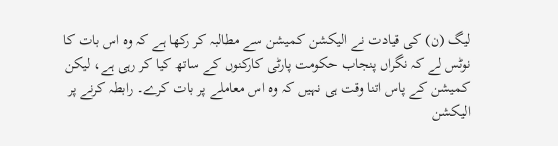لیگ (ن) کی قیادت نے الیکشن کمیشن سے مطالبہ کر رکھا ہے کہ وہ اس بات کا نوٹس لے کہ نگراں پنجاب حکومت پارٹی کارکنوں کے ساتھ کیا کر رہی ہے، لیکن کمیشن کے پاس اتنا وقت ہی نہیں کہ وہ اس معاملے پر بات کرے۔ رابطہ کرنے پر الیکشن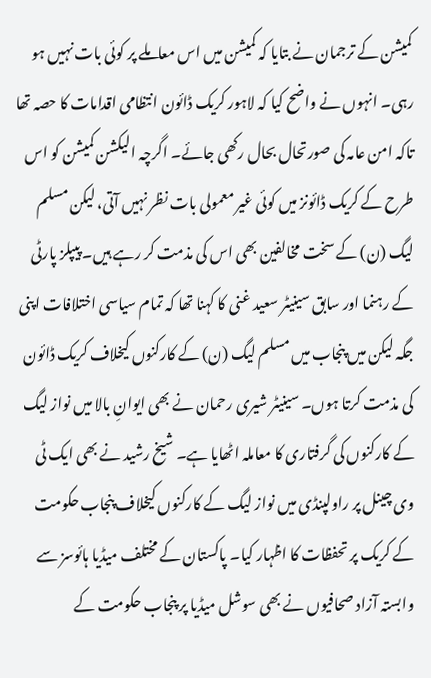کمیشن کے ترجمان نے بتایا کہ کمیشن میں اس معاملے پر کوئی بات نہیں ہو رہی۔ انہوں نے واضح کیا کہ لاہور کریک ڈائون انتظامی اقدامات کا حصہ تھا تاکہ امن عامہ کی صورتحال بحال رکھی جائے۔ اگرچہ الیکشن کمیشن کو اس طرح کے کریک ڈائونز میں کوئی غیر معمولی بات نظر نہیں آتی، لیکن مسلم لیگ (ن) کے سخت مخالفین بھی اس کی مذمت کر رہے ہیں۔ پیپلز پارٹی کے رہنما اور سابق سینیٹر سعید غنی کا کہنا تھا کہ تمام سیاسی اختلافات اپنی جگہ لیکن میں پنجاب میں مسلم لیگ (ن) کے کارکنوں کیخلاف کریک ڈائون کی مذمت کرتا ہوں۔ سینیٹر شیری رحمان نے بھی ایوانِ بالا میں نواز لیگ کے کارکنوں کی گرفتاری کا معاملہ اٹھایا ہے۔ شیخ رشید نے بھی ایک ٹی وی چینل پر راولپنڈی میں نواز لیگ کے کارکنوں کیخلاف پنجاب حکومت کے کریک پر تحفظات کا اظہار کیا۔ پاکستان کے مختلف میڈیا ہائوسز سے وابستہ آزاد صحافیوں نے بھی سوشل میڈیا پر پنجاب حکومت کے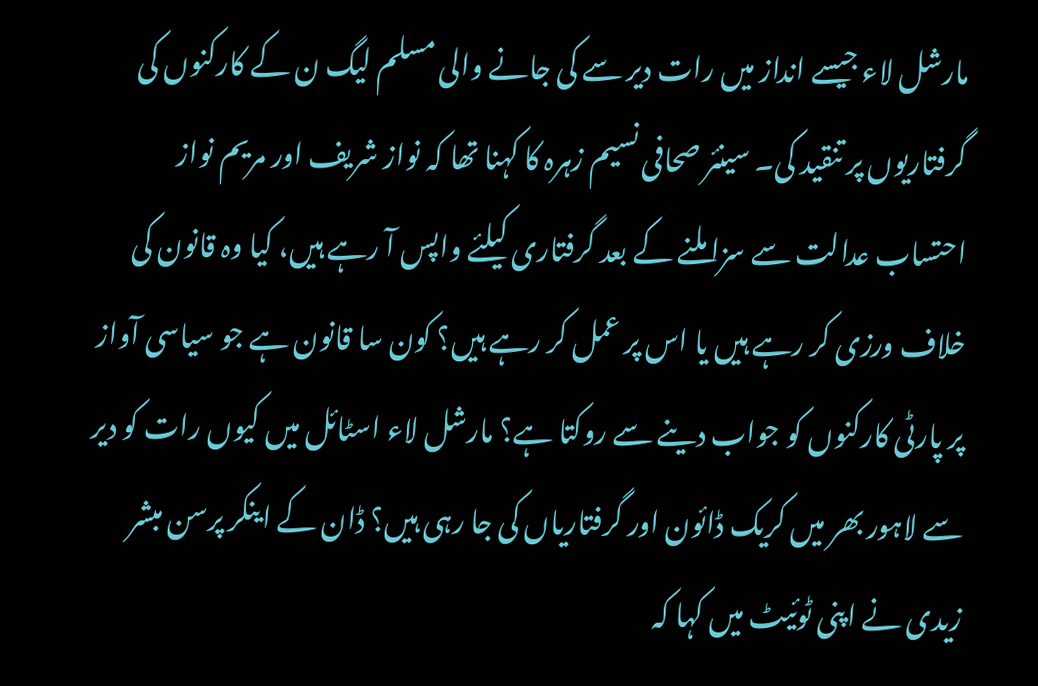مارشل لاء جیسے انداز میں رات دیر سے کی جانے والی مسلم لیگ ن کے کارکنوں کی گرفتاریوں پر تنقید کی۔ سینئر صحافی نسیم زہرہ کا کہنا تھا کہ نواز شریف اور مریم نواز احتساب عدالت سے سزا ملنے کے بعد گرفتاری کیلئے واپس آ رہے ہیں، کیا وہ قانون کی خلاف ورزی کر رہے ہیں یا اس پر عمل کر رہے ہیں؟ کون سا قانون ہے جو سیاسی آواز پر پارٹی کارکنوں کو جواب دینے سے روکتا ہے؟ مارشل لاء اسٹائل میں کیوں رات کو دیر سے لاہور بھر میں کریک ڈائون اور گرفتاریاں کی جا رہی ہیں؟ ڈان کے اینکر پرسن مبشر زیدی نے اپنی ٹوئیٹ میں کہا کہ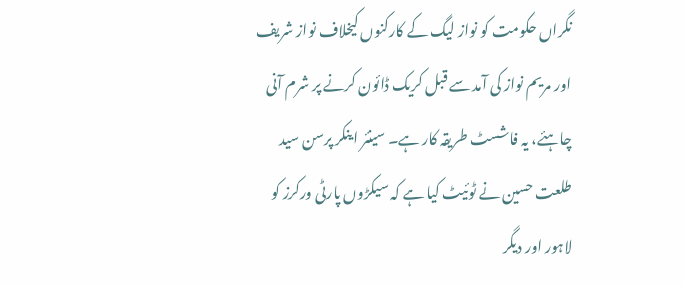نگراں حکومت کو نواز لیگ کے کارکنوں کیخلاف نواز شریف اور مریم نواز کی آمد سے قبل کریک ڈائون کرنے پر شرم آنی چاہئے، یہ فاشسٹ طریقہ کار ہے۔ سینئر اینکر پرسن سید طلعت حسین نے ٹوئیٹ کیا ہے کہ سیکڑوں پارٹی ورکرز کو لاہور اور دیگر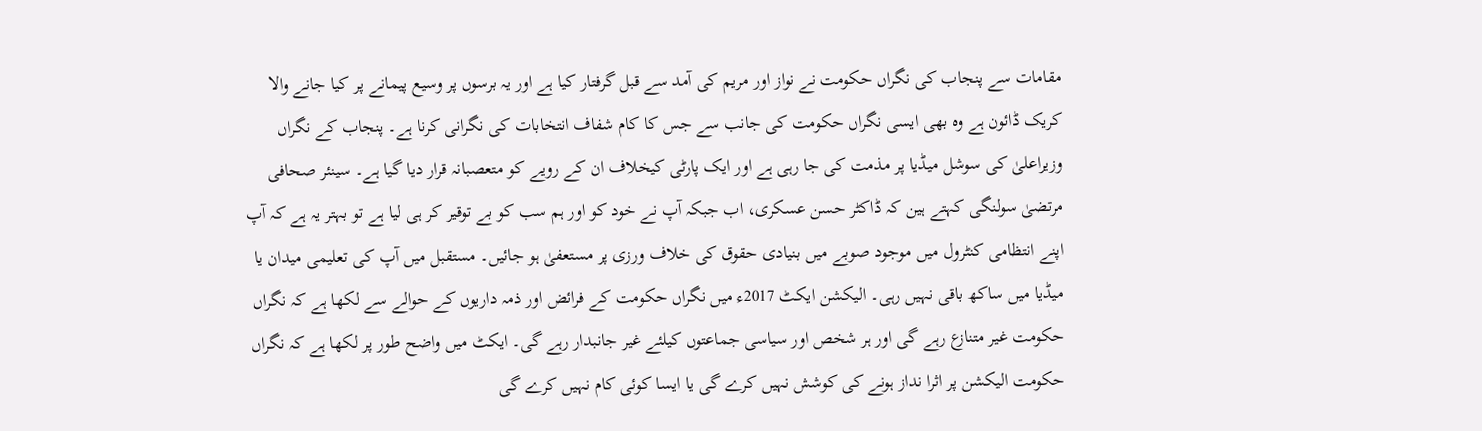مقامات سے پنجاب کی نگراں حکومت نے نواز اور مریم کی آمد سے قبل گرفتار کیا ہے اور یہ برسوں پر وسیع پیمانے پر کیا جانے والا کریک ڈائون ہے وہ بھی ایسی نگراں حکومت کی جانب سے جس کا کام شفاف انتخابات کی نگرانی کرنا ہے۔ پنجاب کے نگراں وزیراعلیٰ کی سوشل میڈیا پر مذمت کی جا رہی ہے اور ایک پارٹی کیخلاف ان کے رویے کو متعصبانہ قرار دیا گیا ہے۔ سینئر صحافی مرتضیٰ سولنگی کہتے ہین کہ ڈاکٹر حسن عسکری، اب جبکہ آپ نے خود کو اور ہم سب کو بے توقیر کر ہی لیا ہے تو بہتر یہ ہے کہ آپ اپنے انتظامی کنٹرول میں موجود صوبے میں بنیادی حقوق کی خلاف ورزی پر مستعفیٰ ہو جائیں۔ مستقبل میں آپ کی تعلیمی میدان یا میڈیا میں ساکھ باقی نہیں رہی۔ الیکشن ایکٹ 2017ء میں نگراں حکومت کے فرائض اور ذمہ داریوں کے حوالے سے لکھا ہے کہ نگراں حکومت غیر متنازع رہے گی اور ہر شخص اور سیاسی جماعتوں کیلئے غیر جانبدار رہے گی۔ ایکٹ میں واضح طور پر لکھا ہے کہ نگراں حکومت الیکشن پر اثرا نداز ہونے کی کوشش نہیں کرے گی یا ایسا کوئی کام نہیں کرے گی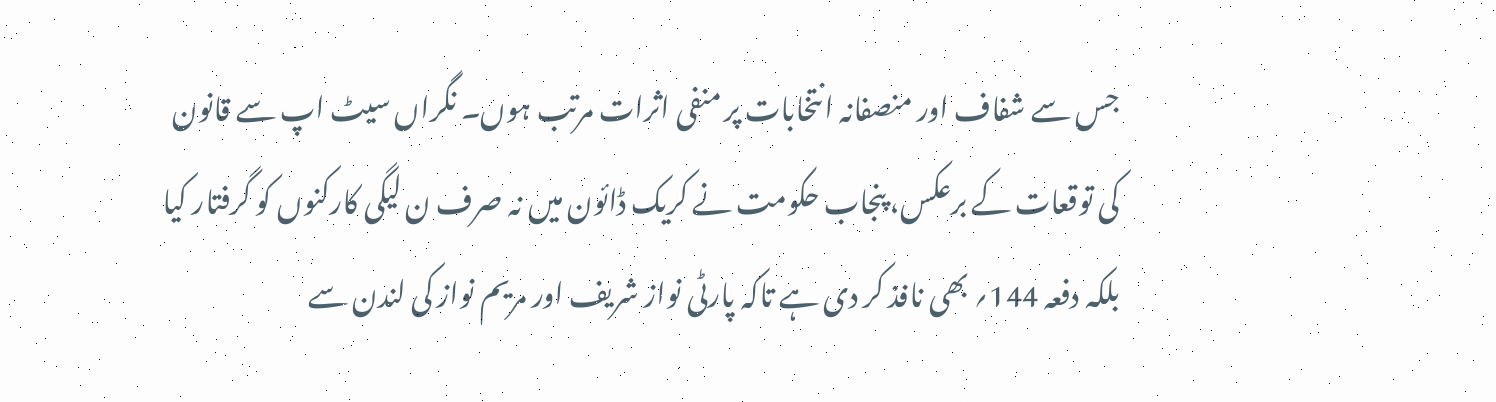جس سے شفاف اور منصفانہ انتخابات پر منفی اثرات مرتب ہوں۔ نگراں سیٹ اپ سے قانون کی توقعات کے برعکس، پنجاب حکومت نے کریک ڈائون میں نہ صرف ن لیگی کارکنوں کو گرفتار کیا بلکہ دفعہ 144؍ بھی نافذ کر دی ہے تاکہ پارٹی نواز شریف اور مریم نواز کی لندن سے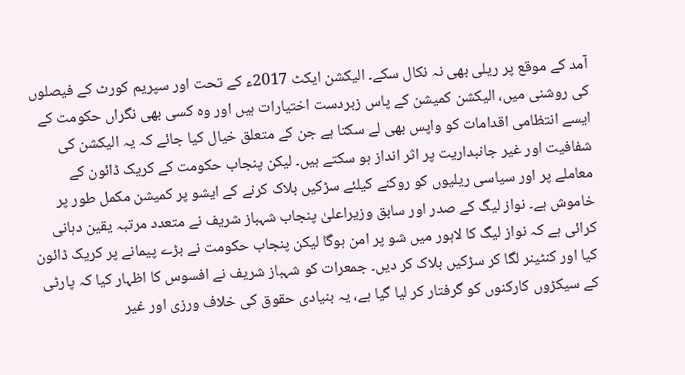آمد کے موقع پر ریلی بھی نہ نکال سکے۔ الیکشن ایکٹ 2017ء کے تحت اور سپریم کورٹ کے فیصلوں کی روشنی میں، الیکشن کمیشن کے پاس زبردست اختیارات ہیں اور وہ کسی بھی نگراں حکومت کے ایسے انتظامی اقدامات کو واپس بھی لے سکتا ہے جن کے متعلق خیال کیا جائے کہ یہ الیکشن کی شفافیت اور غیر جانبداریت پر اثر انداز ہو سکتے ہیں۔ لیکن پنجاب حکومت کے کریک ڈائون کے معاملے پر اور سیاسی ریلیوں کو روکنے کیلئے سڑکیں بلاک کرنے کے ایشو پر کمیشن مکمل طور پر خاموش ہے۔ نواز لیگ کے صدر اور سابق وزیراعلیٰ پنجاب شہباز شریف نے متعدد مرتبہ یقین دہانی کرائی ہے کہ نواز لیگ کا لاہور میں شو پر امن ہوگا لیکن پنجاب حکومت نے بڑے پیمانے پر کریک ڈائون کیا اور کنٹینر لگا کر سڑکیں بلاک کر دیں۔ جمعرات کو شہباز شریف نے افسوس کا اظہار کیا کہ پارٹی کے سیکڑوں کارکنوں کو گرفتار کر لیا گیا ہے، یہ بنیادی حقوق کی خلاف ورزی اور غیر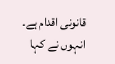قانونی اقدام ہے۔ انہوں نے کہا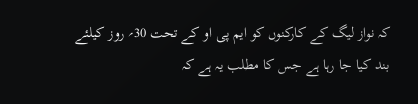کہ نواز لیگ کے کارکنوں کو ایم پی او کے تحت 30؍ روز کیلئے بند کیا جا رہا ہے جس کا مطلب یہ ہے کہ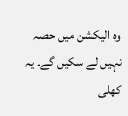وہ الیکشن میں حصہ نہیں لے سکیں گے۔ یہ کھلی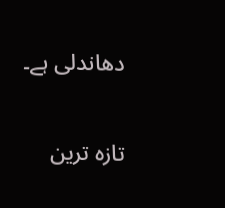دھاندلی ہے۔

تازہ ترین